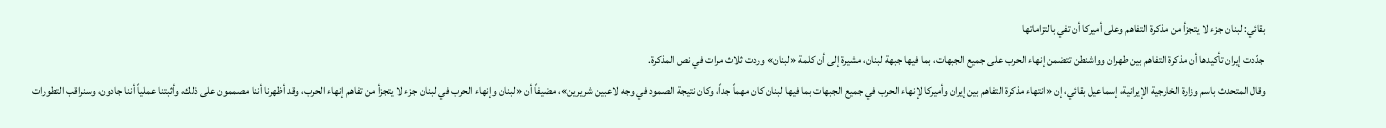بقائي: لبنان جزء لا يتجزأ من مذكرة التفاهم وعلى أميركا أن تفي بالتزاماتها
جدّدت إيران تأكيدها أن مذكرة التفاهم بين طهران وواشنطن تتضمن إنهاء الحرب على جميع الجبهات، بما فيها جبهة لبنان، مشيرة إلى أن كلمة «لبنان» وردت ثلاث مرات في نص المذكرة.
وقال المتحدث باسم وزارة الخارجية الإيرانية، إسماعيل بقائي، إن «انتهاء مذكرة التفاهم بين إيران وأميركا لإنهاء الحرب في جميع الجبهات بما فيها لبنان كان مهماً جداً، وكان نتيجة الصمود في وجه لاعبين شريرين»، مضيفاً أن «لبنان وإنهاء الحرب في لبنان جزء لا يتجزأ من تفاهم إنهاء الحرب، وقد أظهرنا أننا مصممون على ذلك، وأثبتنا عملياً أننا جادون، وسنراقب التطورات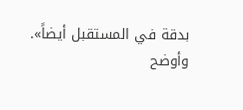بدقة في المستقبل أيضاً».
وأوضح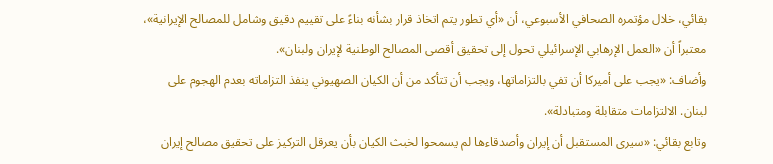بقائي، خلال مؤتمره الصحافي الأسبوعي، أن «أي تطور يتم اتخاذ قرار بشأنه بناءً على تقييم دقيق وشامل للمصالح الإيرانية»، معتبراً أن «العمل الإرهابي الإسرائيلي تحول إلى تحقيق أقصى المصالح الوطنية لإيران ولبنان».
وأضاف: «يجب على أميركا أن تفي بالتزاماتها، ويجب أن تتأكد من أن الكيان الصهيوني ينفذ التزاماته بعدم الهجوم على لبنان. الالتزامات متقابلة ومتبادلة».
وتابع بقائي: «سيرى المستقبل أن إيران وأصدقاءها لم يسمحوا لخبث الكيان بأن يعرقل التركيز على تحقيق مصالح إيران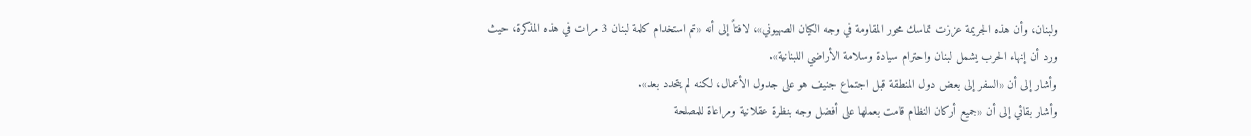ولبنان، وأن هذه الجريمة عززت تماسك محور المقاومة في وجه الكيان الصهيوني»، لافتاً إلى أنه «تم استخدام كلمة لبنان 3 مرات في هذه المذكرة، حيث ورد أن إنهاء الحرب يشمل لبنان واحترام سيادة وسلامة الأراضي اللبنانية».
وأشار إلى أن «السفر إلى بعض دول المنطقة قبل اجتماع جنيف هو على جدول الأعمال، لكنه لم يتحدد بعد».
وأشار بقائي إلى أن «جميع أركان النظام قامت بعملها على أفضل وجه بنظرة عقلانية ومراعاة للمصلحة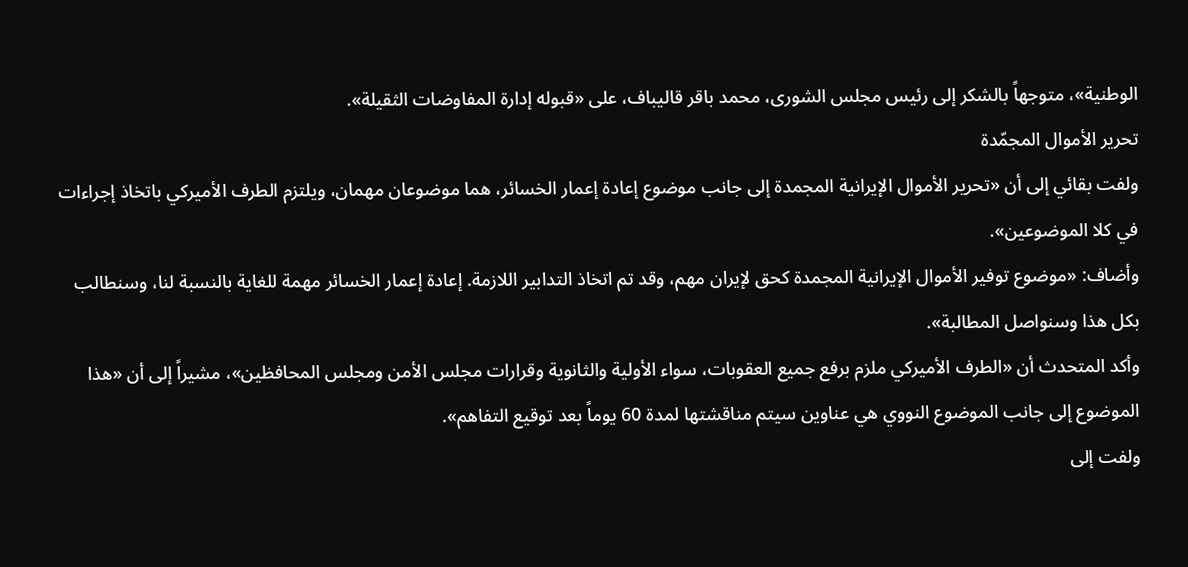الوطنية»، متوجهاً بالشكر إلى رئيس مجلس الشورى، محمد باقر قاليباف، على «قبوله إدارة المفاوضات الثقيلة».
تحرير الأموال المجمّدة
ولفت بقائي إلى أن «تحرير الأموال الإيرانية المجمدة إلى جانب موضوع إعادة إعمار الخسائر، هما موضوعان مهمان، ويلتزم الطرف الأميركي باتخاذ إجراءات في كلا الموضوعين».
وأضاف: «موضوع توفير الأموال الإيرانية المجمدة كحق لإيران مهم، وقد تم اتخاذ التدابير اللازمة. إعادة إعمار الخسائر مهمة للغاية بالنسبة لنا، وسنطالب بكل هذا وسنواصل المطالبة».
وأكد المتحدث أن «الطرف الأميركي ملزم برفع جميع العقوبات، سواء الأولية والثانوية وقرارات مجلس الأمن ومجلس المحافظين»، مشيراً إلى أن «هذا الموضوع إلى جانب الموضوع النووي هي عناوين سيتم مناقشتها لمدة 60 يوماً بعد توقيع التفاهم».
ولفت إلى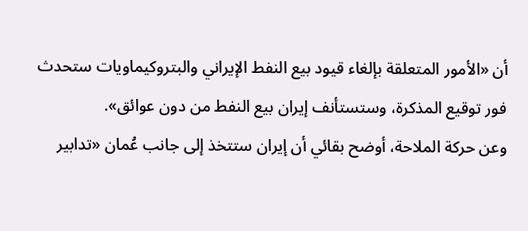أن «الأمور المتعلقة بإلغاء قيود بيع النفط الإيراني والبتروكيماويات ستحدث فور توقيع المذكرة، وستستأنف إيران بيع النفط من دون عوائق».
وعن حركة الملاحة، أوضح بقائي أن إيران ستتخذ إلى جانب عُمان «تدابير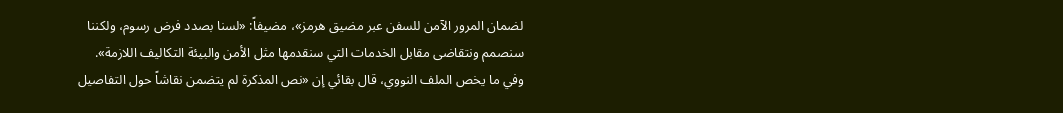لضمان المرور الآمن للسفن عبر مضيق هرمز»، مضيفاً: «لسنا بصدد فرض رسوم، ولكننا سنصمم ونتقاضى مقابل الخدمات التي سنقدمها مثل الأمن والبيئة التكاليف اللازمة».
وفي ما يخص الملف النووي، قال بقائي إن «نص المذكرة لم يتضمن نقاشاً حول التفاصيل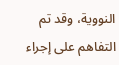النووية، وقد تم التفاهم على إجراء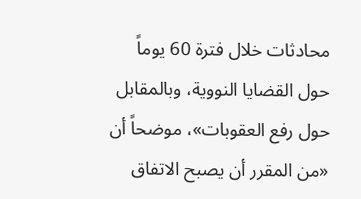محادثات خلال فترة 60 يوماً حول القضايا النووية، وبالمقابل حول رفع العقوبات»، موضحاً أن «من المقرر أن يصبح الاتفاق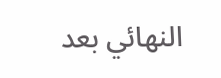النهائي بعد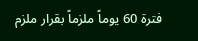فترة 60 يوماً ملزماً بقرار ملزم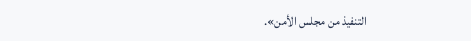التنفيذ من مجلس الأمن».